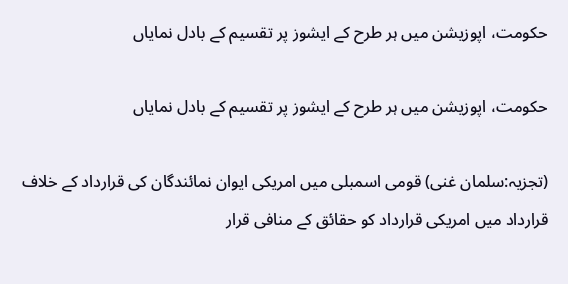حکومت، اپوزیشن میں ہر طرح کے ایشوز پر تقسیم کے بادل نمایاں

حکومت، اپوزیشن میں ہر طرح کے ایشوز پر تقسیم کے بادل نمایاں

(تجزیہ:سلمان غنی) قومی اسمبلی میں امریکی ایوان نمائندگان کی قرارداد کے خلاف قرارداد میں امریکی قرارداد کو حقائق کے منافی قرار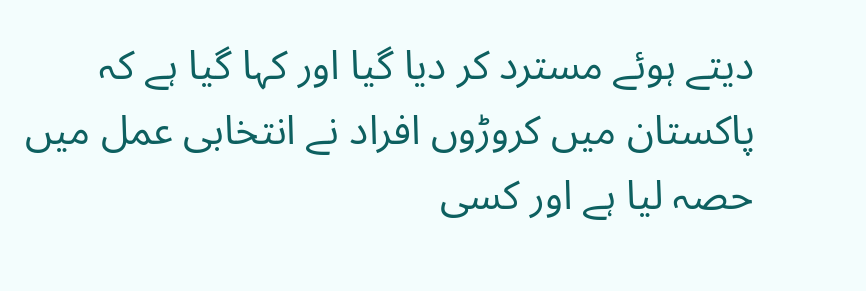دیتے ہوئے مسترد کر دیا گیا اور کہا گیا ہے کہ پاکستان میں کروڑوں افراد نے انتخابی عمل میں حصہ لیا ہے اور کسی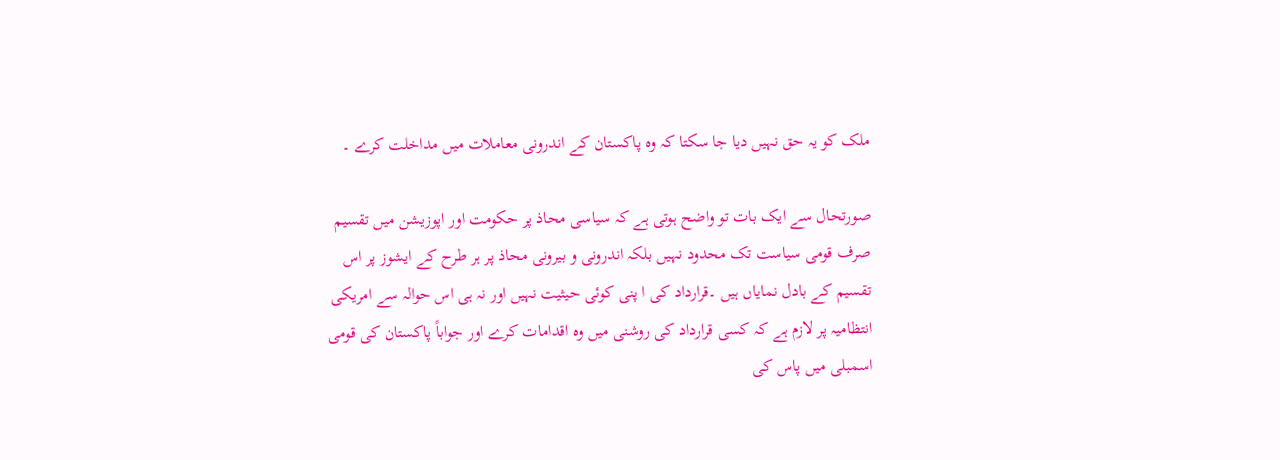ملک کو یہ حق نہیں دیا جا سکتا کہ وہ پاکستان کے اندرونی معاملات میں مداخلت کرے ۔

صورتحال سے ایک بات تو واضح ہوتی ہے کہ سیاسی محاذ پر حکومت اور اپوزیشن میں تقسیم صرف قومی سیاست تک محدود نہیں بلکہ اندرونی و بیرونی محاذ پر ہر طرح کے ایشوز پر اس تقسیم کے بادل نمایاں ہیں ۔قرارداد کی ا پنی کوئی حیثیت نہیں اور نہ ہی اس حوالہ سے امریکی انتظامیہ پر لازم ہے کہ کسی قرارداد کی روشنی میں وہ اقدامات کرے اور جواباً پاکستان کی قومی اسمبلی میں پاس کی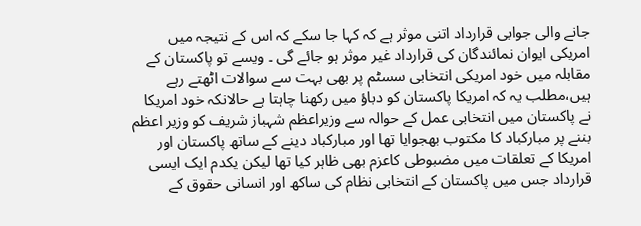جانے والی جوابی قرارداد اتنی موثر ہے کہ کہا جا سکے کہ اس کے نتیجہ میں امریکی ایوان نمائندگان کی قرارداد غیر موثر ہو جائے گی ۔ ویسے تو پاکستان کے مقابلہ میں خود امریکی انتخابی سسٹم پر بھی بہت سے سوالات اٹھتے رہے ہیں،مطلب یہ کہ امریکا پاکستان کو دباؤ میں رکھنا چاہتا ہے حالانکہ خود امریکا نے پاکستان میں انتخابی عمل کے حوالہ سے وزیراعظم شہباز شریف کو وزیر اعظم بننے پر مبارکباد کا مکتوب بھجوایا تھا اور مبارکباد دینے کے ساتھ پاکستان اور امریکا کے تعلقات میں مضبوطی کاعزم بھی ظاہر کیا تھا لیکن یکدم ایک ایسی قرارداد جس میں پاکستان کے انتخابی نظام کی ساکھ اور انسانی حقوق کے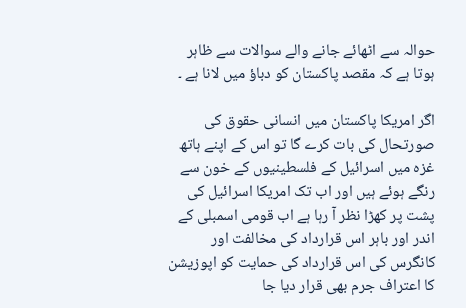حوالہ سے اٹھائے جانے والے سوالات سے ظاہر ہوتا ہے کہ مقصد پاکستان کو دباؤ میں لانا ہے ۔

اگر امریکا پاکستان میں انسانی حقوق کی صورتحال کی بات کرے گا تو اس کے اپنے ہاتھ غزہ میں اسرائیل کے فلسطینیوں کے خون سے رنگے ہوئے ہیں اور اب تک امریکا اسرائیل کی پشت پر کھڑا نظر آ رہا ہے اب قومی اسمبلی کے اندر اور باہر اس قرارداد کی مخالفت اور کانگرس کی اس قرارداد کی حمایت کو اپوزیشن کا اعتراف جرم بھی قرار دیا جا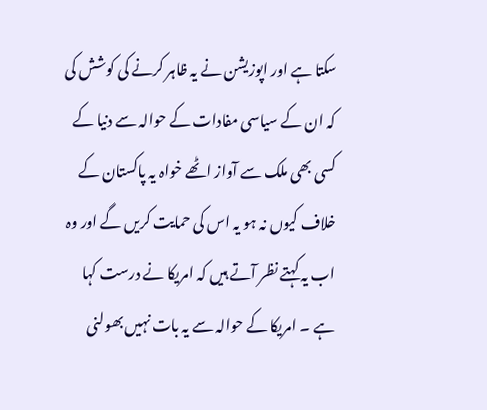سکتا ہے اور اپوزیشن نے یہ ظاہر کرنے کی کوشش کی کہ ان کے سیاسی مفادات کے حوالہ سے دنیا کے کسی بھی ملک سے آواز اٹھے خواہ یہ پاکستان کے خلاف کیوں نہ ہو یہ اس کی حمایت کریں گے اور وہ اب یہ کہتے نظر آتے ہیں کہ امریکا نے درست کہا ہے ۔ امریکا کے حوالہ سے یہ بات نہیں بھولنی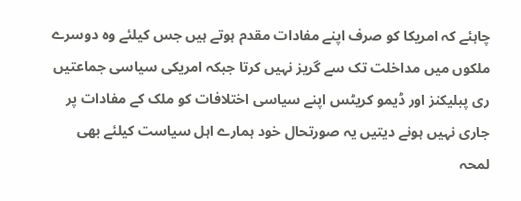چاہئے کہ امریکا کو صرف اپنے مفادات مقدم ہوتے ہیں جس کیلئے وہ دوسرے ملکوں میں مداخلت تک سے گریز نہیں کرتا جبکہ امریکی سیاسی جماعتیں ری پبلیکنز اور ڈیمو کریٹس اپنے سیاسی اختلافات کو ملک کے مفادات پر جاری نہیں ہونے دیتیں یہ صورتحال خود ہمارے اہل سیاست کیلئے بھی لمحہ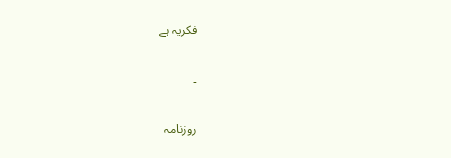فکریہ ہے

۔

روزنامہ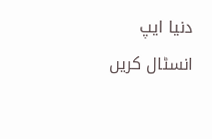دنیا ایپ انسٹال کریں